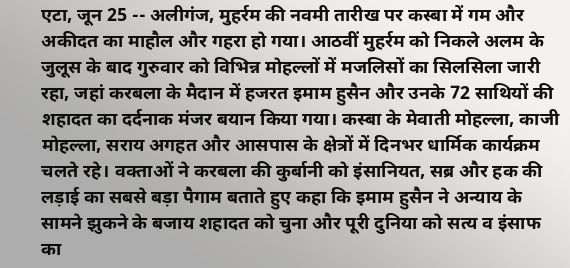एटा, जून 25 -- अलीगंज, मुहर्रम की नवमी तारीख पर कस्बा में गम और अकीदत का माहौल और गहरा हो गया। आठवीं मुहर्रम को निकले अलम के जुलूस के बाद गुरुवार को विभिन्न मोहल्लों में मजलिसों का सिलसिला जारी रहा, जहां करबला के मैदान में हजरत इमाम हुसैन और उनके 72 साथियों की शहादत का दर्दनाक मंजर बयान किया गया। कस्बा के मेवाती मोहल्ला, काजी मोहल्ला, सराय अगहत और आसपास के क्षेत्रों में दिनभर धार्मिक कार्यक्रम चलते रहे। वक्ताओं ने करबला की कुर्बानी को इंसानियत, सब्र और हक की लड़ाई का सबसे बड़ा पैगाम बताते हुए कहा कि इमाम हुसैन ने अन्याय के सामने झुकने के बजाय शहादत को चुना और पूरी दुनिया को सत्य व इंसाफ का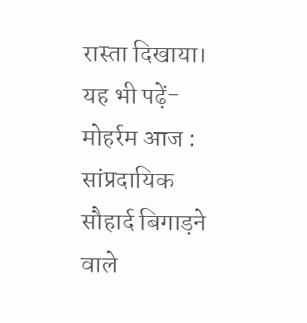रास्ता दिखाया। यह भी पढ़ें- मोहर्रम आज : सांप्रदायिक सौहार्द बिगाड़ने वाले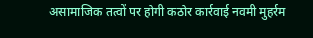असामाजिक तत्वों पर होगी कठोर कार्रवाई नवमी मुहर्रम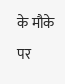के मौके पर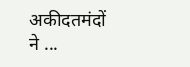अकीदतमंदों ने ...